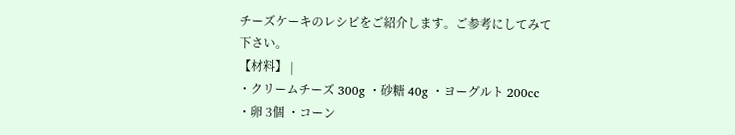チーズケーキのレシピをご紹介します。ご参考にしてみて下さい。
【材料】 |
・クリームチーズ 300g ・砂糖 40g ・ヨーグルト 200cc ・卵 3個 ・コーン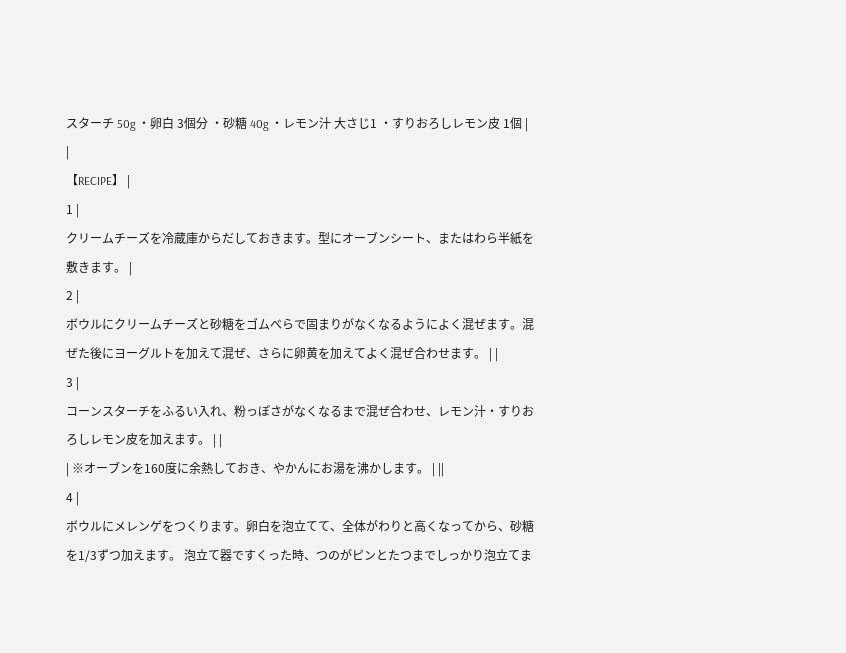スターチ 50g ・卵白 3個分 ・砂糖 40g ・レモン汁 大さじ1 ・すりおろしレモン皮 1個 |
|
【RECIPE】 |
1 |
クリームチーズを冷蔵庫からだしておきます。型にオーブンシート、またはわら半紙を敷きます。 |
2 |
ボウルにクリームチーズと砂糖をゴムべらで固まりがなくなるようによく混ぜます。混ぜた後にヨーグルトを加えて混ぜ、さらに卵黄を加えてよく混ぜ合わせます。 | |
3 |
コーンスターチをふるい入れ、粉っぽさがなくなるまで混ぜ合わせ、レモン汁・すりおろしレモン皮を加えます。 | |
| ※オーブンを160度に余熱しておき、やかんにお湯を沸かします。 | ||
4 |
ボウルにメレンゲをつくります。卵白を泡立てて、全体がわりと高くなってから、砂糖を1/3ずつ加えます。 泡立て器ですくった時、つのがピンとたつまでしっかり泡立てま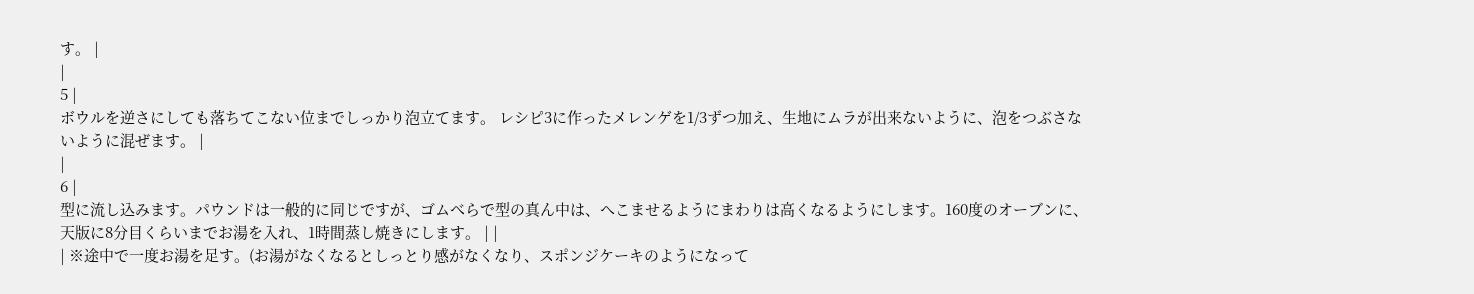す。 |
|
5 |
ボウルを逆さにしても落ちてこない位までしっかり泡立てます。 レシピ3に作ったメレンゲを1/3ずつ加え、生地にムラが出来ないように、泡をつぶさないように混ぜます。 |
|
6 |
型に流し込みます。パウンドは一般的に同じですが、ゴムべらで型の真ん中は、へこませるようにまわりは高くなるようにします。160度のオーブンに、天版に8分目くらいまでお湯を入れ、1時間蒸し焼きにします。 | |
| ※途中で一度お湯を足す。(お湯がなくなるとしっとり感がなくなり、スポンジケーキのようになって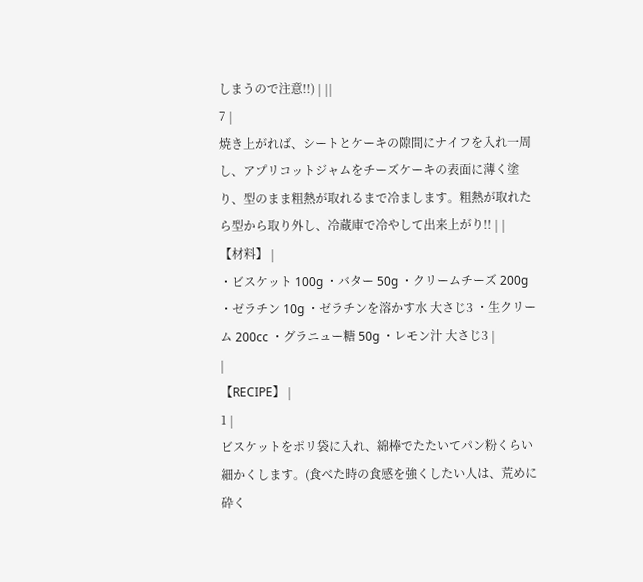しまうので注意!!) | ||
7 |
焼き上がれば、シートとケーキの隙間にナイフを入れ一周し、アプリコットジャムをチーズケーキの表面に薄く塗り、型のまま粗熱が取れるまで冷まします。粗熱が取れたら型から取り外し、冷蔵庫で冷やして出来上がり!! | |
【材料】 |
・ビスケット 100g ・バター 50g ・クリームチーズ 200g ・ゼラチン 10g ・ゼラチンを溶かす水 大さじ3 ・生クリーム 200cc ・グラニュー糖 50g ・レモン汁 大さじ3 |
|
【RECIPE】 |
1 |
ビスケットをポリ袋に入れ、綿棒でたたいてパン粉くらい細かくします。(食べた時の食感を強くしたい人は、荒めに砕く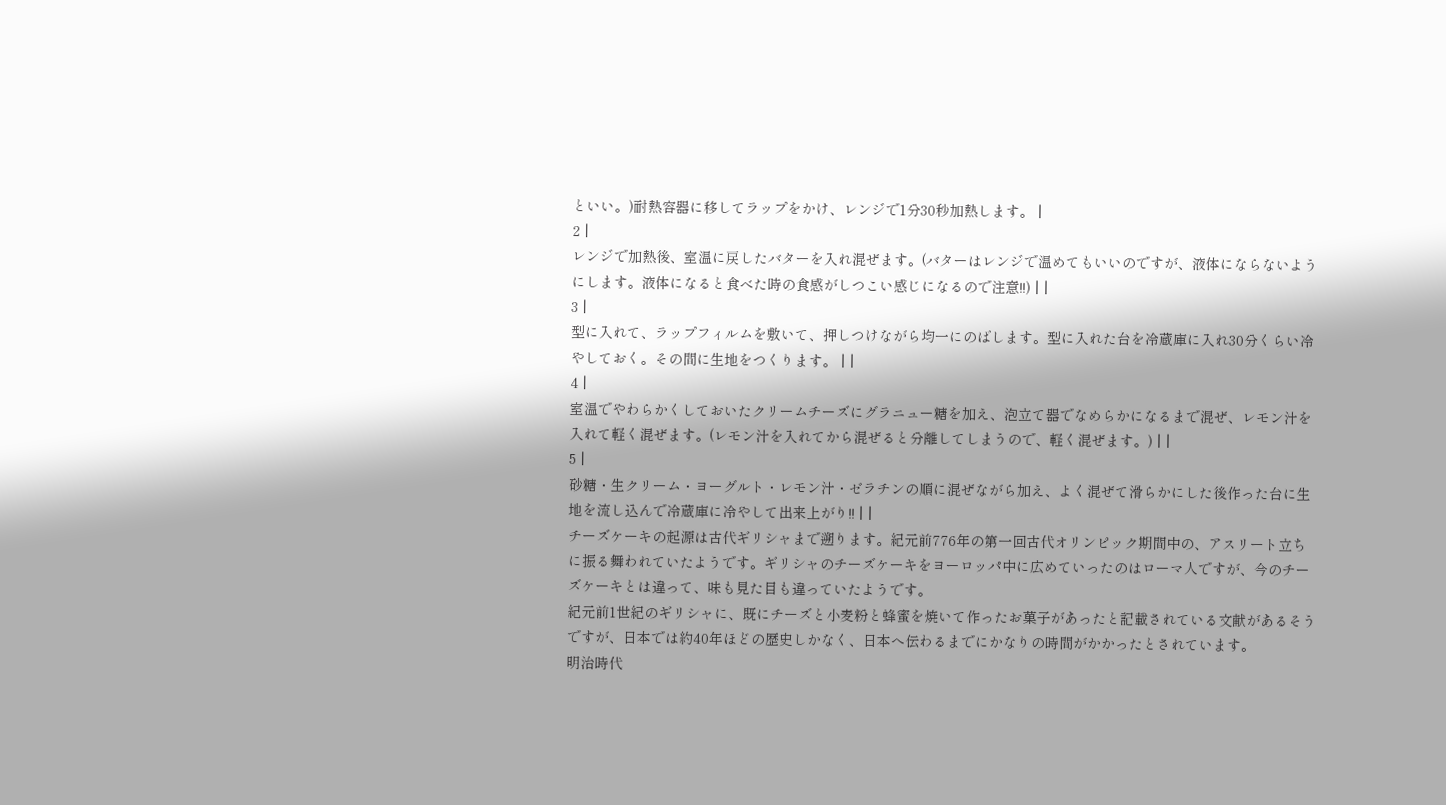といい。)耐熱容器に移してラップをかけ、レンジで1分30秒加熱します。 |
2 |
レンジで加熱後、室温に戻したバターを入れ混ぜます。(バターはレンジで温めてもいいのですが、液体にならないようにします。液体になると食べた時の食感がしつこい感じになるので注意!!) | |
3 |
型に入れて、ラップフィルムを敷いて、押しつけながら均一にのばします。型に入れた台を冷蔵庫に入れ30分くらい冷やしておく。その間に生地をつくります。 | |
4 |
室温でやわらかくしておいたクリームチーズにグラニュー糖を加え、泡立て器でなめらかになるまで混ぜ、レモン汁を入れて軽く混ぜます。(レモン汁を入れてから混ぜると分離してしまうので、軽く混ぜます。) | |
5 |
砂糖・生クリーム・ヨーグルト・レモン汁・ゼラチンの順に混ぜながら加え、よく混ぜて滑らかにした後作った台に生地を流し込んで冷蔵庫に冷やして出来上がり!! | |
チーズケーキの起源は古代ギリシャまで遡ります。紀元前776年の第一回古代オリンピック期間中の、アスリート立ちに振る舞われていたようです。ギリシャのチーズケーキをヨーロッパ中に広めていったのはローマ人ですが、今のチーズケーキとは違って、味も見た目も違っていたようです。
紀元前1世紀のギリシャに、既にチーズと小麦粉と蜂蜜を焼いて作ったお菓子があったと記載されている文献があるそうですが、日本では約40年ほどの歴史しかなく、日本へ伝わるまでにかなりの時間がかかったとされています。
明治時代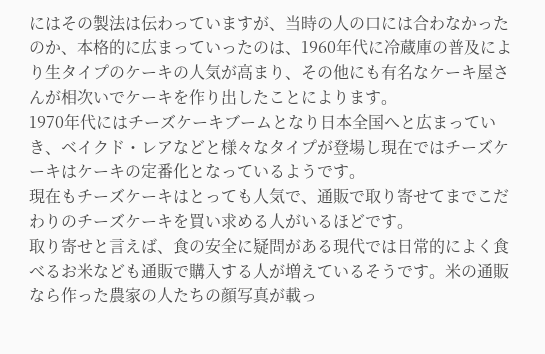にはその製法は伝わっていますが、当時の人の口には合わなかったのか、本格的に広まっていったのは、1960年代に冷蔵庫の普及により生タイプのケーキの人気が高まり、その他にも有名なケーキ屋さんが相次いでケーキを作り出したことによります。
1970年代にはチーズケーキブームとなり日本全国へと広まっていき、ベイクド・レアなどと様々なタイプが登場し現在ではチーズケーキはケーキの定番化となっているようです。
現在もチーズケーキはとっても人気で、通販で取り寄せてまでこだわりのチーズケーキを買い求める人がいるほどです。
取り寄せと言えば、食の安全に疑問がある現代では日常的によく食べるお米なども通販で購入する人が増えているそうです。米の通販なら作った農家の人たちの顔写真が載っ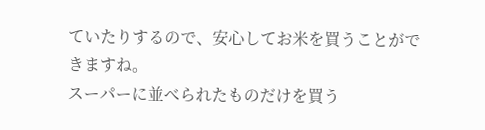ていたりするので、安心してお米を買うことができますね。
スーパーに並べられたものだけを買う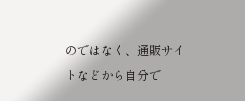のではなく、通販サイトなどから自分で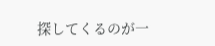探してくるのが一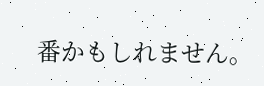番かもしれません。